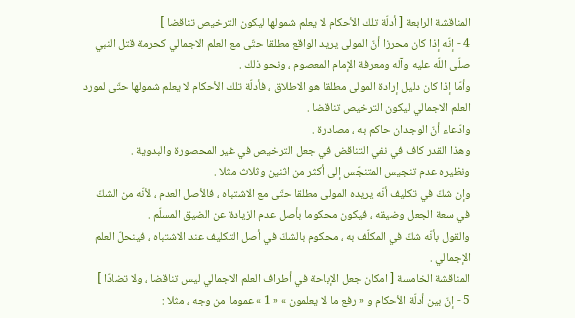المناقشة الرابعة [ أدلّة تلك الأحكام لا يعلم شمولها ليكون الترخيص تناقضا ]
4 - إنّه إذا كان محرزا أنّ المولى يريد الواقع مطلقا حتّى مع العلم الاجمالي كحرمة قتل النبي صلّى اللّه عليه وآله ومعرفة الإمام المعصوم ، ونحو ذلك .
وأمّا إذا كان دليل إرادة المولى مطلقا هو الاطلاق ، فأدلّة تلك الأحكام لا يعلم شمولها حتّى لمورد العلم الاجمالي ليكون الترخيص تناقضا .
وادّعاء أنّ الوجدان حاكم به ، مصادرة .
وهذا القدر كاف في نفي التناقض في جعل الترخيص في غير المحصورة والبدوية .
ونظيره عدم تنجيس المتنجّس إلى أكثر من اثنين وثلاث مثلا .
وإن شكّ في تكليف أنّه يريده المولى مطلقا حتّى مع الاشتباه ، فالأصل العدم ، لأنّه من الشكّ في سعة الجعل وضيقه ، فيكون محكوما بأصل عدم الزيادة عن الضيق المسلّم .
والقول بأنّه شكّ في المكلّف به ، محكوم بالشكّ في أصل التكليف عند الاشتباه ، فينحلّ العلم الإجمالي .
المناقشة الخامسة [ امكان جعل الإباحة في أطراف العلم الاجمالي ليس تناقضا ، ولا تضادّا ]
5 - إنّ بين أدلّة الأحكام و « رفع ما لا يعلمون » « 1 » عموما من وجه ، مثلا :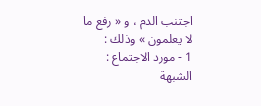اجتنب الدم ، و « رفع ما لا يعلمون » وذلك :
1 - مورد الاجتماع : الشبهة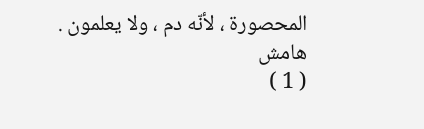المحصورة ، لأنّه دم ، ولا يعلمون .
هامش
( 1 )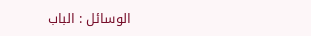الوسائل : الباب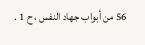56 من أبواب جهاد النفس ، ح 1 .